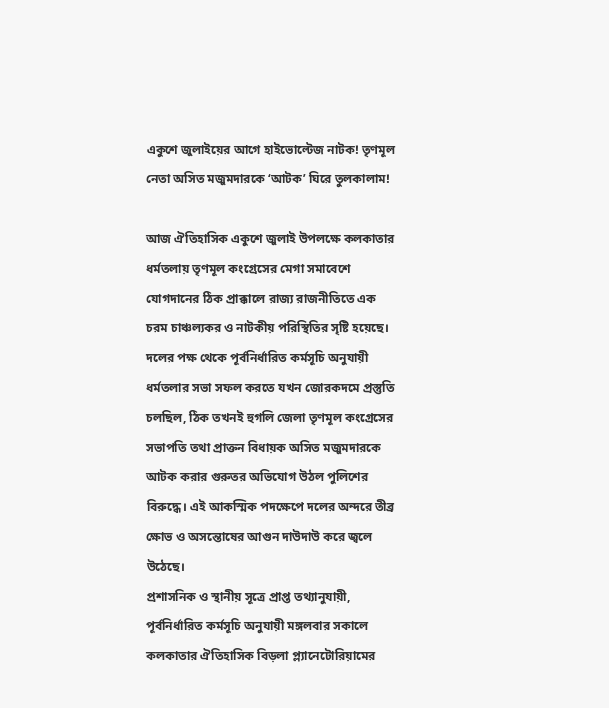একুশে জুলাইয়ের আগে হাইভোল্টেজ নাটক! তৃণমূল নেতা অসিত মজুমদারকে ‘আটক’ ঘিরে তুলকালাম!

আজ ঐতিহাসিক একুশে জুলাই উপলক্ষে কলকাতার ধর্মতলায় তৃণমূল কংগ্রেসের মেগা সমাবেশে যোগদানের ঠিক প্রাক্কালে রাজ্য রাজনীতিতে এক চরম চাঞ্চল্যকর ও নাটকীয় পরিস্থিতির সৃষ্টি হয়েছে। দলের পক্ষ থেকে পূর্বনির্ধারিত কর্মসূচি অনুযায়ী ধর্মতলার সভা সফল করতে যখন জোরকদমে প্রস্তুতি চলছিল, ঠিক তখনই হুগলি জেলা তৃণমূল কংগ্রেসের সভাপতি তথা প্রাক্তন বিধায়ক অসিত মজুমদারকে আটক করার গুরুতর অভিযোগ উঠল পুলিশের বিরুদ্ধে। এই আকস্মিক পদক্ষেপে দলের অন্দরে তীব্র ক্ষোভ ও অসন্তোষের আগুন দাউদাউ করে জ্বলে উঠেছে।
প্রশাসনিক ও স্থানীয় সূত্রে প্রাপ্ত তথ্যানুযায়ী, পূর্বনির্ধারিত কর্মসূচি অনুযায়ী মঙ্গলবার সকালে কলকাতার ঐতিহাসিক বিড়লা প্ল্যানেটোরিয়ামের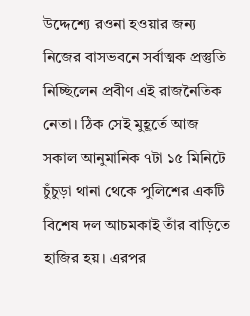উদ্দেশ্যে রওনা হওয়ার জন্য নিজের বাসভবনে সর্বাত্মক প্রস্তুতি নিচ্ছিলেন প্রবীণ এই রাজনৈতিক নেতা। ঠিক সেই মুহূর্তে আজ সকাল আনুমানিক ৭টা ১৫ মিনিটে চুঁচুড়া থানা থেকে পুলিশের একটি বিশেষ দল আচমকাই তাঁর বাড়িতে হাজির হয়। এরপর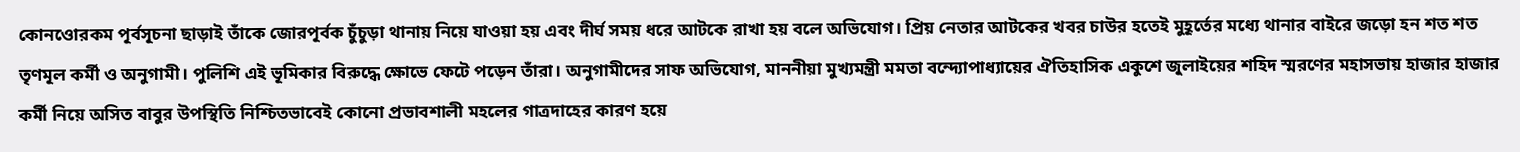কোনওোরকম পূর্বসূচনা ছাড়াই তাঁকে জোরপূর্বক চুঁচুড়া থানায় নিয়ে যাওয়া হয় এবং দীর্ঘ সময় ধরে আটকে রাখা হয় বলে অভিযোগ। প্রিয় নেতার আটকের খবর চাউর হতেই মুহূর্তের মধ্যে থানার বাইরে জড়ো হন শত শত তৃণমূল কর্মী ও অনুগামী। পুলিশি এই ভূমিকার বিরুদ্ধে ক্ষোভে ফেটে পড়েন তাঁরা। অনুগামীদের সাফ অভিযোগ, মাননীয়া মুখ্যমন্ত্রী মমতা বন্দ্যোপাধ্যায়ের ঐতিহাসিক একুশে জুলাইয়ের শহিদ স্মরণের মহাসভায় হাজার হাজার কর্মী নিয়ে অসিত বাবুর উপস্থিতি নিশ্চিতভাবেই কোনো প্রভাবশালী মহলের গাত্রদাহের কারণ হয়ে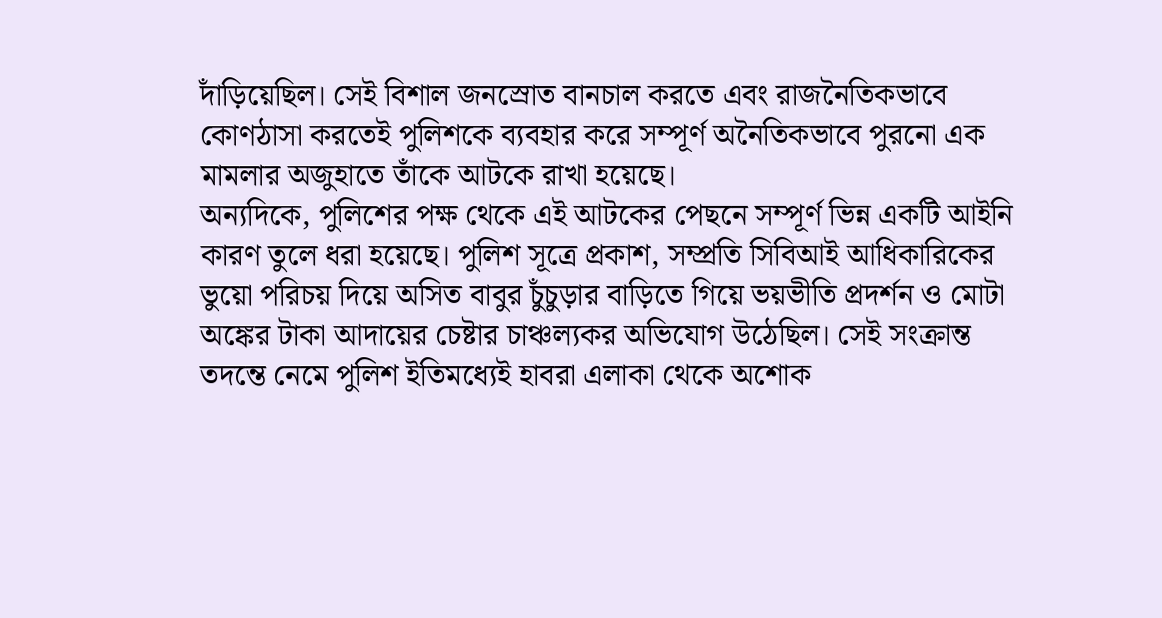দাঁড়িয়েছিল। সেই বিশাল জনস্রোত বানচাল করতে এবং রাজনৈতিকভাবে কোণঠাসা করতেই পুলিশকে ব্যবহার করে সম্পূর্ণ অনৈতিকভাবে পুরনো এক মামলার অজুহাতে তাঁকে আটকে রাখা হয়েছে।
অন্যদিকে, পুলিশের পক্ষ থেকে এই আটকের পেছনে সম্পূর্ণ ভিন্ন একটি আইনি কারণ তুলে ধরা হয়েছে। পুলিশ সূত্রে প্রকাশ, সম্প্রতি সিবিআই আধিকারিকের ভুয়ো পরিচয় দিয়ে অসিত বাবুর চুঁচুড়ার বাড়িতে গিয়ে ভয়ভীতি প্রদর্শন ও মোটা অঙ্কের টাকা আদায়ের চেষ্টার চাঞ্চল্যকর অভিযোগ উঠেছিল। সেই সংক্রান্ত তদন্তে নেমে পুলিশ ইতিমধ্যেই হাবরা এলাকা থেকে অশোক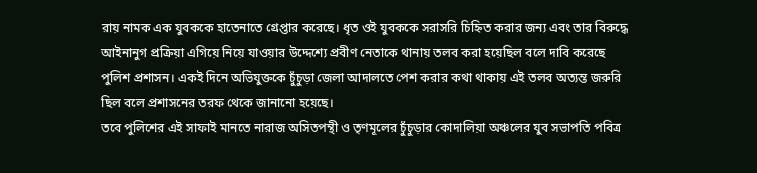রায় নামক এক যুবককে হাতেনাতে গ্রেপ্তার করেছে। ধৃত ওই যুবককে সরাসরি চিহ্নিত করার জন্য এবং তার বিরুদ্ধে আইনানুগ প্রক্রিয়া এগিয়ে নিয়ে যাওয়ার উদ্দেশ্যে প্রবীণ নেতাকে থানায় তলব করা হয়েছিল বলে দাবি করেছে পুলিশ প্রশাসন। একই দিনে অভিযুক্তকে চুঁচুড়া জেলা আদালতে পেশ করার কথা থাকায় এই তলব অত্যন্ত জরুরি ছিল বলে প্রশাসনের তরফ থেকে জানানো হয়েছে।
তবে পুলিশের এই সাফাই মানতে নারাজ অসিতপন্থী ও তৃণমূলের চুঁচুড়ার কোদালিয়া অঞ্চলের যুব সভাপতি পবিত্র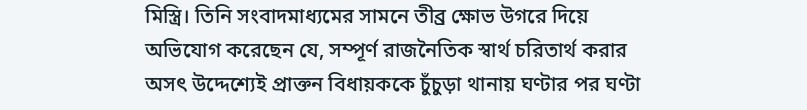মিস্ত্রি। তিনি সংবাদমাধ্যমের সামনে তীব্র ক্ষোভ উগরে দিয়ে অভিযোগ করেছেন যে, সম্পূর্ণ রাজনৈতিক স্বার্থ চরিতার্থ করার অসৎ উদ্দেশ্যেই প্রাক্তন বিধায়ককে চুঁচুড়া থানায় ঘণ্টার পর ঘণ্টা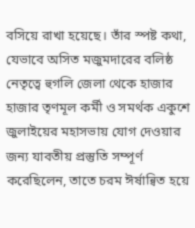বসিয়ে রাখা হয়েছে। তাঁর স্পষ্ট কথা, যেভাবে অসিত মজুমদারের বলিষ্ঠ নেতৃত্বে হুগলি জেলা থেকে হাজার হাজার তৃণমূল কর্মী ও সমর্থক একুশে জুলাইয়ের মহাসভায় যোগ দেওয়ার জন্য যাবতীয় প্রস্তুতি সম্পূর্ণ করেছিলেন, তাতে চরম ঈর্ষান্বিত হয়ে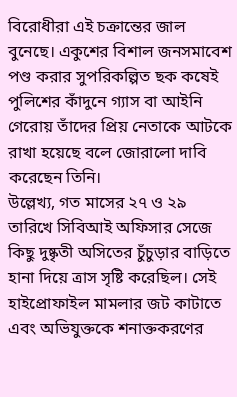বিরোধীরা এই চক্রান্তের জাল বুনেছে। একুশের বিশাল জনসমাবেশ পণ্ড করার সুপরিকল্পিত ছক কষেই পুলিশের কাঁদুনে গ্যাস বা আইনি গেরোয় তাঁদের প্রিয় নেতাকে আটকে রাখা হয়েছে বলে জোরালো দাবি করেছেন তিনি।
উল্লেখ্য, গত মাসের ২৭ ও ২৯ তারিখে সিবিআই অফিসার সেজে কিছু দুষ্কৃতী অসিতের চুঁচুড়ার বাড়িতে হানা দিয়ে ত্রাস সৃষ্টি করেছিল। সেই হাইপ্রোফাইল মামলার জট কাটাতে এবং অভিযুক্তকে শনাক্তকরণের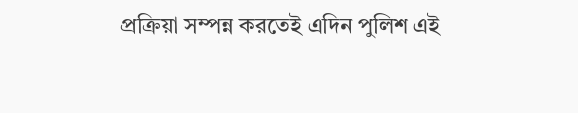প্রক্রিয়া সম্পন্ন করতেই এদিন পুলিশ এই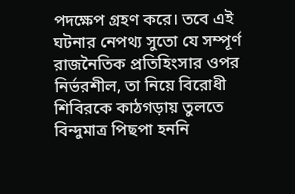পদক্ষেপ গ্রহণ করে। তবে এই ঘটনার নেপথ্য সুতো যে সম্পূর্ণ রাজনৈতিক প্রতিহিংসার ওপর নির্ভরশীল, তা নিয়ে বিরোধী শিবিরকে কাঠগড়ায় তুলতে বিন্দুমাত্র পিছপা হননি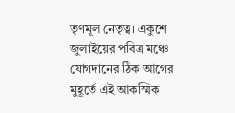তৃণমূল নেতৃত্ব। একুশে জুলাইয়ের পবিত্র মঞ্চে যোগদানের ঠিক আগের মুহূর্তে এই আকস্মিক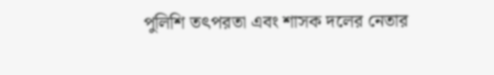পুলিশি তৎপরতা এবং শাসক দলের নেতার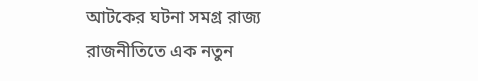আটকের ঘটনা সমগ্র রাজ্য রাজনীতিতে এক নতুন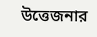উত্তেজনার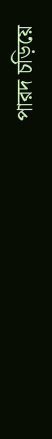পারদ চড়িয়ে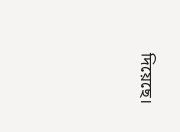দিয়েছে।